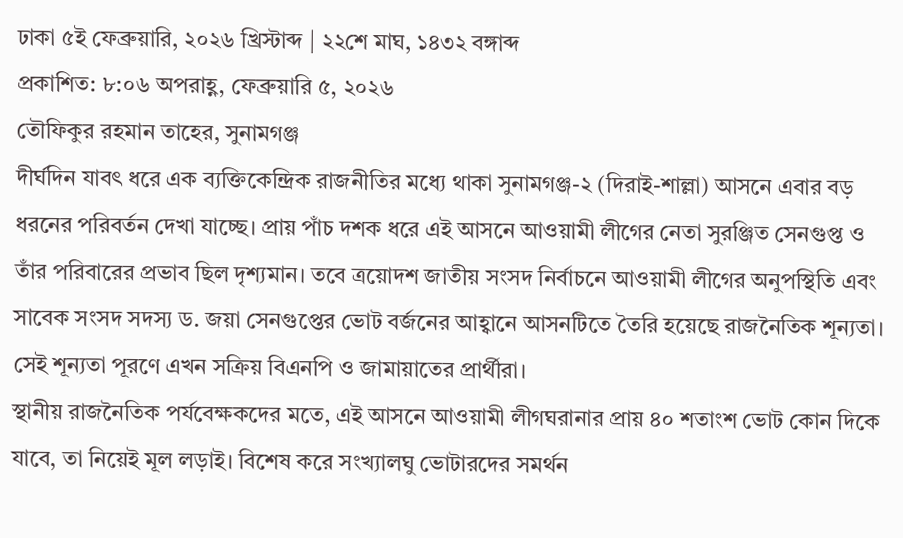ঢাকা ৫ই ফেব্রুয়ারি, ২০২৬ খ্রিস্টাব্দ | ২২শে মাঘ, ১৪৩২ বঙ্গাব্দ
প্রকাশিত: ৮:০৬ অপরাহ্ণ, ফেব্রুয়ারি ৫, ২০২৬
তৌফিকুর রহমান তাহের, সুনামগঞ্জ
দীর্ঘদিন যাবৎ ধরে এক ব্যক্তিকেন্দ্রিক রাজনীতির মধ্যে থাকা সুনামগঞ্জ-২ (দিরাই-শাল্লা) আসনে এবার বড় ধরনের পরিবর্তন দেখা যাচ্ছে। প্রায় পাঁচ দশক ধরে এই আসনে আওয়ামী লীগের নেতা সুরঞ্জিত সেনগুপ্ত ও তাঁর পরিবারের প্রভাব ছিল দৃশ্যমান। তবে ত্রয়োদশ জাতীয় সংসদ নির্বাচনে আওয়ামী লীগের অনুপস্থিতি এবং সাবেক সংসদ সদস্য ড. জয়া সেনগুপ্তের ভোট বর্জনের আহ্বানে আসনটিতে তৈরি হয়েছে রাজনৈতিক শূন্যতা। সেই শূন্যতা পূরণে এখন সক্রিয় বিএনপি ও জামায়াতের প্রার্থীরা।
স্থানীয় রাজনৈতিক পর্যবেক্ষকদের মতে, এই আসনে আওয়ামী লীগঘরানার প্রায় ৪০ শতাংশ ভোট কোন দিকে যাবে, তা নিয়েই মূল লড়াই। বিশেষ করে সংখ্যালঘু ভোটারদের সমর্থন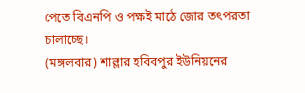পেতে বিএনপি ও পক্ষই মাঠে জোর তৎপরতা চালাচ্ছে।
(মঙ্গলবার) শাল্লার হবিবপুর ইউনিয়নের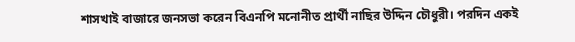শাসখাই বাজারে জনসভা করেন বিএনপি মনোনীত প্রার্থী নাছির উদ্দিন চৌধুরী। পরদিন একই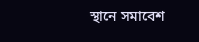স্থানে সমাবেশ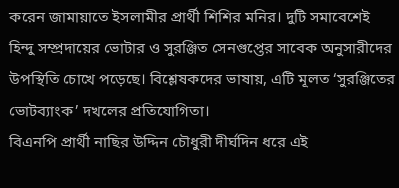করেন জামায়াতে ইসলামীর প্রার্থী শিশির মনির। দুটি সমাবেশেই হিন্দু সম্প্রদায়ের ভোটার ও সুরঞ্জিত সেনগুপ্তের সাবেক অনুসারীদের উপস্থিতি চোখে পড়েছে। বিশ্লেষকদের ভাষায়, এটি মূলত ‘সুরঞ্জিতের ভোটব্যাংক’ দখলের প্রতিযোগিতা।
বিএনপি প্রার্থী নাছির উদ্দিন চৌধুরী দীর্ঘদিন ধরে এই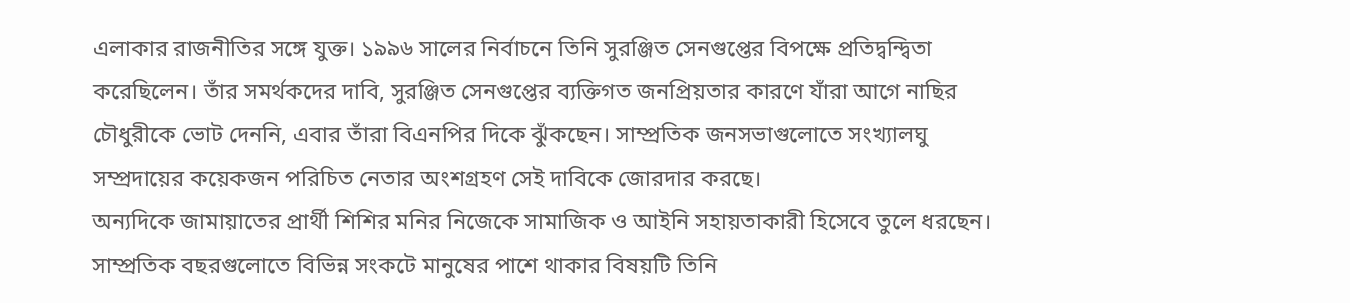এলাকার রাজনীতির সঙ্গে যুক্ত। ১৯৯৬ সালের নির্বাচনে তিনি সুরঞ্জিত সেনগুপ্তের বিপক্ষে প্রতিদ্বন্দ্বিতা করেছিলেন। তাঁর সমর্থকদের দাবি, সুরঞ্জিত সেনগুপ্তের ব্যক্তিগত জনপ্রিয়তার কারণে যাঁরা আগে নাছির চৌধুরীকে ভোট দেননি, এবার তাঁরা বিএনপির দিকে ঝুঁকছেন। সাম্প্রতিক জনসভাগুলোতে সংখ্যালঘু সম্প্রদায়ের কয়েকজন পরিচিত নেতার অংশগ্রহণ সেই দাবিকে জোরদার করছে।
অন্যদিকে জামায়াতের প্রার্থী শিশির মনির নিজেকে সামাজিক ও আইনি সহায়তাকারী হিসেবে তুলে ধরছেন। সাম্প্রতিক বছরগুলোতে বিভিন্ন সংকটে মানুষের পাশে থাকার বিষয়টি তিনি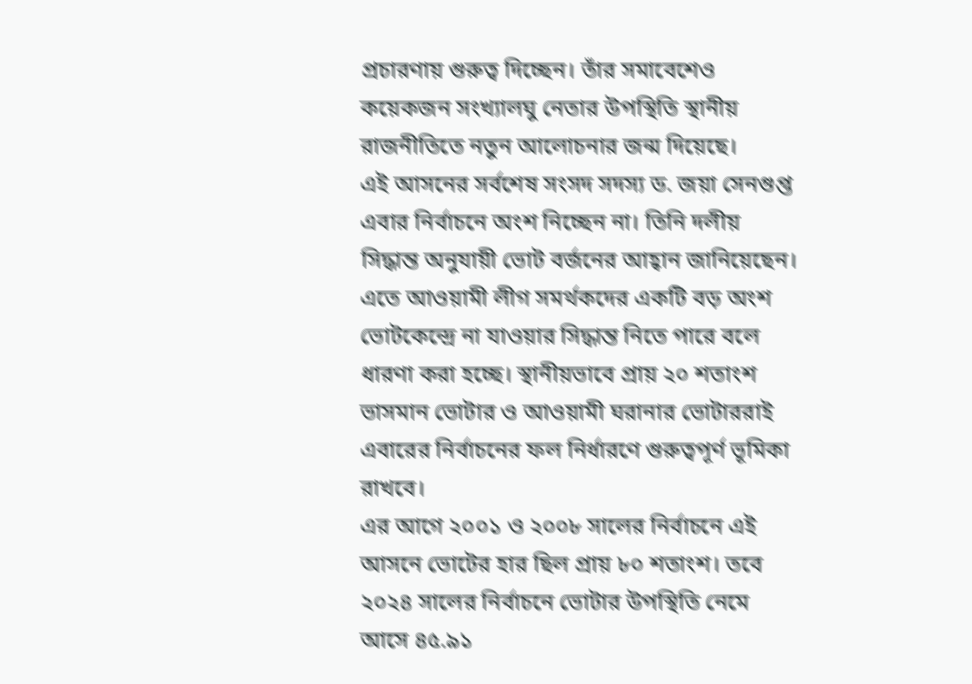প্রচারণায় গুরুত্ব দিচ্ছেন। তাঁর সমাবেশেও কয়েকজন সংখ্যালঘু নেতার উপস্থিতি স্থানীয় রাজনীতিতে নতুন আলোচনার জন্ম দিয়েছে।
এই আসনের সর্বশেষ সংসদ সদস্য ড. জয়া সেনগুপ্ত এবার নির্বাচনে অংশ নিচ্ছেন না। তিনি দলীয় সিদ্ধান্ত অনুযায়ী ভোট বর্জনের আহ্বান জানিয়েছেন। এতে আওয়ামী লীগ সমর্থকদের একটি বড় অংশ ভোটকেন্দ্রে না যাওয়ার সিদ্ধান্ত নিতে পারে বলে ধারণা করা হচ্ছে। স্থানীয়ভাবে প্রায় ২০ শতাংশ ভাসমান ভোটার ও আওয়ামী ঘরানার ভোটাররাই এবারের নির্বাচনের ফল নির্ধারণে গুরুত্বপূর্ণ ভূমিকা রাখবে।
এর আগে ২০০১ ও ২০০৮ সালের নির্বাচনে এই আসনে ভোটের হার ছিল প্রায় ৮০ শতাংশ। তবে ২০২৪ সালের নির্বাচনে ভোটার উপস্থিতি নেমে আসে ৪৫.৯১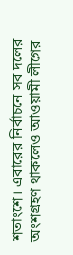শতাংশে। এবারের নির্বাচনে সব দলের অংশগ্রহণ থাকলেও আওয়ামী লীগের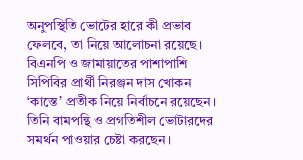অনুপস্থিতি ভোটের হারে কী প্রভাব ফেলবে, তা নিয়ে আলোচনা রয়েছে।
বিএনপি ও জামায়াতের পাশাপাশি সিপিবির প্রার্থী নিরঞ্জন দাস খোকন ‘কাস্তে’ প্রতীক নিয়ে নির্বাচনে রয়েছেন। তিনি বামপন্থি ও প্রগতিশীল ভোটারদের সমর্থন পাওয়ার চেষ্টা করছেন।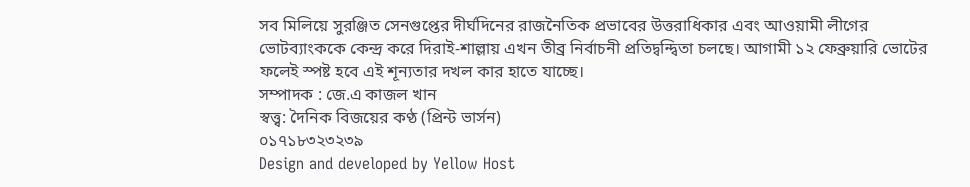সব মিলিয়ে সুরঞ্জিত সেনগুপ্তের দীর্ঘদিনের রাজনৈতিক প্রভাবের উত্তরাধিকার এবং আওয়ামী লীগের ভোটব্যাংককে কেন্দ্র করে দিরাই-শাল্লায় এখন তীব্র নির্বাচনী প্রতিদ্বন্দ্বিতা চলছে। আগামী ১২ ফেব্রুয়ারি ভোটের ফলেই স্পষ্ট হবে এই শূন্যতার দখল কার হাতে যাচ্ছে।
সম্পাদক : জে.এ কাজল খান
স্বত্ত্ব: দৈনিক বিজয়ের কণ্ঠ (প্রিন্ট ভার্সন)
০১৭১৮৩২৩২৩৯
Design and developed by Yellow Host